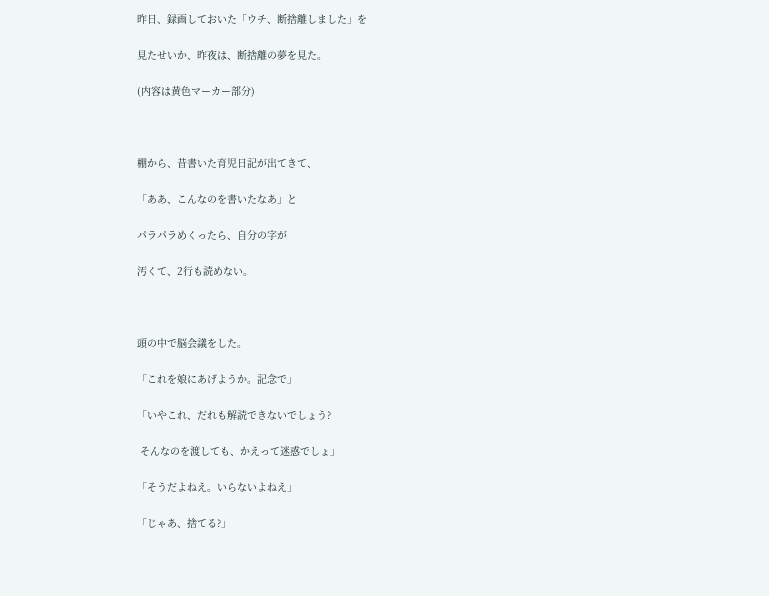昨日、録画しておいた「ウチ、断捨離しました」を

見たせいか、昨夜は、断捨離の夢を見た。

(内容は黄色マーカー部分)



棚から、昔書いた育児日記が出てきて、

「ああ、こんなのを書いたなあ」と

パラパラめくったら、自分の字が

汚くて、2行も読めない。



頭の中で脳会議をした。

「これを娘にあげようか。記念で」

「いやこれ、だれも解読できないでしょう?

 そんなのを渡しても、かえって迷惑でしょ」

「そうだよねえ。いらないよねえ」

「じゃあ、捨てる?」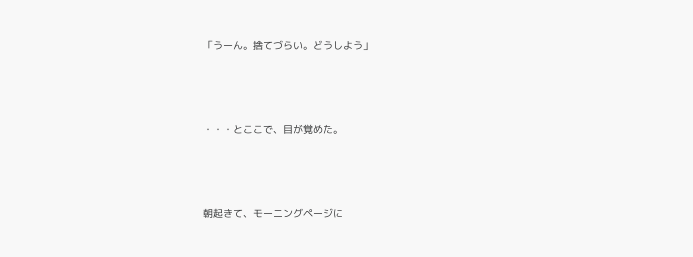「うーん。捨てづらい。どうしよう」



・・・とここで、目が覚めた。



朝起きて、モーニングページに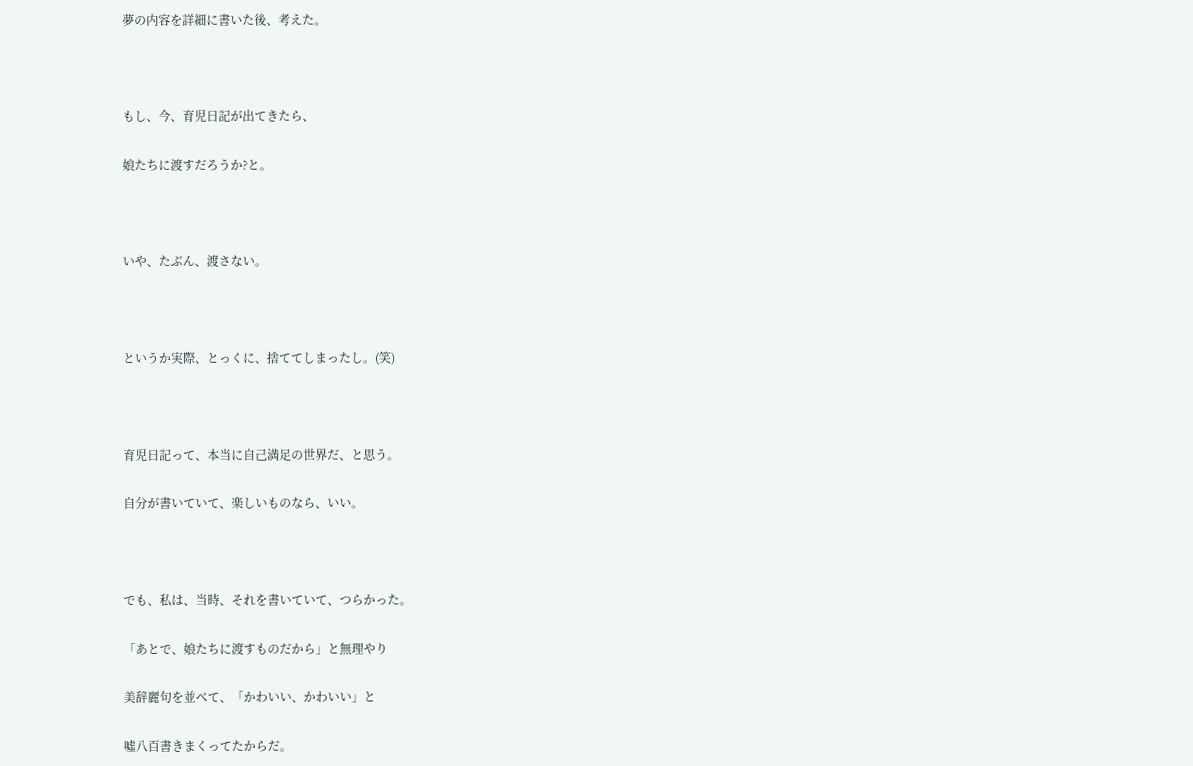夢の内容を詳細に書いた後、考えた。



もし、今、育児日記が出てきたら、

娘たちに渡すだろうか?と。



いや、たぶん、渡さない。



というか実際、とっくに、捨ててしまったし。(笑)



育児日記って、本当に自己満足の世界だ、と思う。

自分が書いていて、楽しいものなら、いい。



でも、私は、当時、それを書いていて、つらかった。

「あとで、娘たちに渡すものだから」と無理やり

美辞麗句を並べて、「かわいい、かわいい」と

噓八百書きまくってたからだ。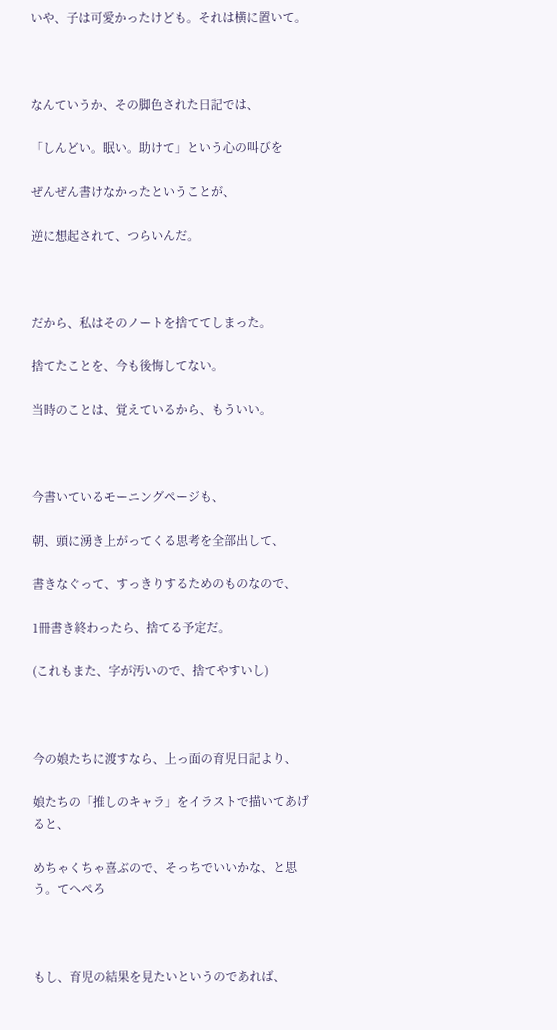いや、子は可愛かったけども。それは横に置いて。



なんていうか、その脚色された日記では、

「しんどい。眠い。助けて」という心の叫びを

ぜんぜん書けなかったということが、

逆に想起されて、つらいんだ。



だから、私はそのノートを捨ててしまった。

捨てたことを、今も後悔してない。

当時のことは、覚えているから、もういい。



今書いているモーニングページも、

朝、頭に湧き上がってくる思考を全部出して、

書きなぐって、すっきりするためのものなので、

1冊書き終わったら、捨てる予定だ。

(これもまた、字が汚いので、捨てやすいし)



今の娘たちに渡すなら、上っ面の育児日記より、

娘たちの「推しのキャラ」をイラストで描いてあげると、

めちゃくちゃ喜ぶので、そっちでいいかな、と思う。てへぺろ



もし、育児の結果を見たいというのであれば、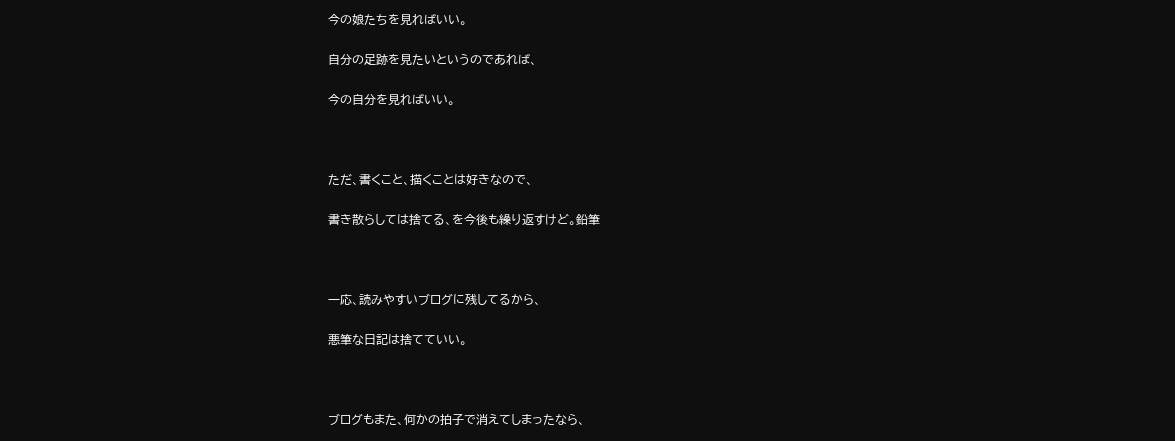今の娘たちを見ればいい。

自分の足跡を見たいというのであれば、

今の自分を見ればいい。



ただ、書くこと、描くことは好きなので、

書き散らしては捨てる、を今後も繰り返すけど。鉛筆



一応、読みやすいブログに残してるから、

悪筆な日記は捨てていい。



ブログもまた、何かの拍子で消えてしまったなら、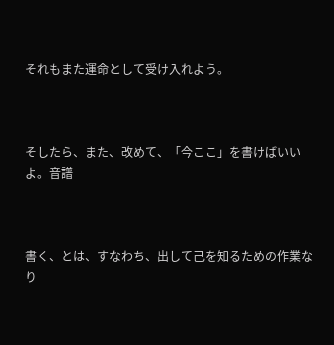それもまた運命として受け入れよう。



そしたら、また、改めて、「今ここ」を書けばいいよ。音譜



書く、とは、すなわち、出して己を知るための作業なり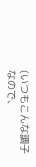(いつもこんな調子なので、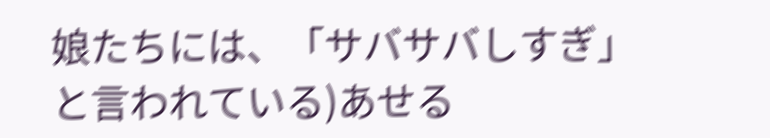娘たちには、「サバサバしすぎ」と言われている)あせる